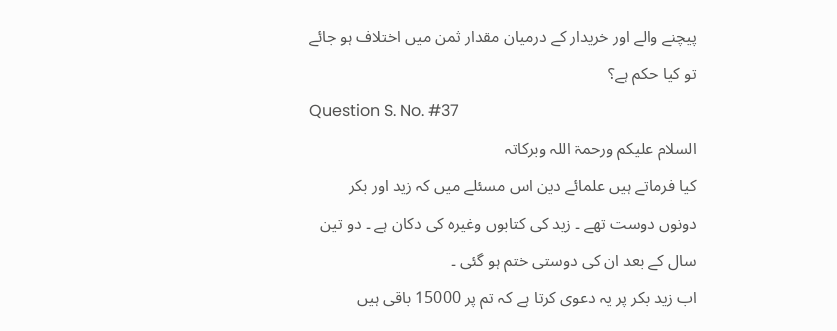پیچنے والے اور خریدار کے درمیان مقدار ثمن میں اختلاف ہو جائے تو کیا حکم ہے؟
Question S. No. #37
السلام علیکم ورحمۃ اللہ وبرکاتہ
کیا فرماتے ہیں علمائے دین اس مسئلے میں کہ زید اور بکر دونوں دوست تھے ۔ زید کی کتابوں وغیرہ کی دکان ہے ۔ دو تین سال کے بعد ان کی دوستی ختم ہو گئی ۔
اب زید بکر پر یہ دعوی کرتا ہے کہ تم پر 15000 باقی ہیں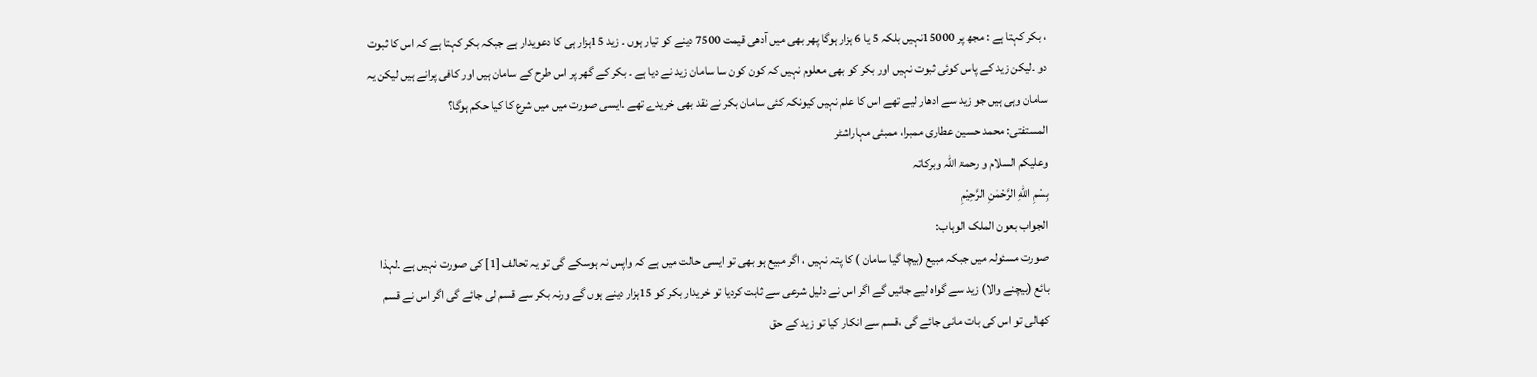، بکر کہتا ہے : مجھ پر 15000نہیں بلکہ 5 یا 6 ہزار ہوگا پھر بھی میں آدھی قیمت 7500 دینے کو تیار ہوں ۔ زید 15ہزار ہی کا دعویدار ہے جبکہ بکر کہتا ہے کہ اس کا ثبوت دو ۔لیکن زید کے پاس کوئی ثبوت نہیں اور بکر کو بھی معلوم نہیں کہ کون کون سا سامان زید نے دیا ہے ۔ بکر کے گھر پر اس طرح کے سامان ہیں اور کافی پرانے ہیں لیکن یہ سامان وہی ہیں جو زید سے ادھار لیے تھے اس کا علم نہیں کیونکہ کئی سامان بکر نے نقد بھی خریدے تھے ۔ایسی صورت میں میں شرع کا کیا حکم ہوگا؟
المستفتی: محمد حسین عطاری ممبرا، ممبئی مہاراشٹر
وعلیکم السلام و رحمۃ اللہ وبرکاتہ
بِسْمِ اللهِ الرَّحْمٰنِ الرَّحِیْمِ
الجواب بعون الملک الوہاب:
صورت مسئولہ میں جبکہ مبیع (بیچا گیا سامان ) کا پتہ نہیں ، اگر مبیع ہو بھی تو ایسی حالت میں ہے کہ واپس نہ ہوسکے گی تو یہ تحالف [1] کی صورت نہیں ہے ۔لہذا بائع (بیچنے والا) زید سے گواہ لیے جائیں گے اگر اس نے دلیل شرعی سے ثابت کردیا تو خریدار بکر کو 15ہزار دینے ہوں گے ورنہ بکر سے قسم لی جائے گی اگر اس نے قسم کھالی تو اس کی بات مانی جائے گی ،قسم سے انکار کیا تو زید کے حق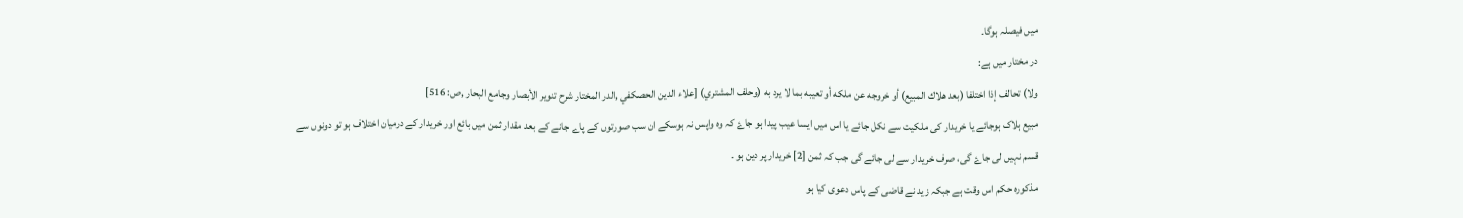میں فیصلہ ہوگا۔
در مختار میں ہے:
ولا) تحالف إذا اختلفا (بعد هلاك المبيع) أو خروجه عن ملكه أو تعيبه بما لا يرد به (وحلف المشتري) [علاء الدين الحصكفي ,الدر المختار شرح تنوير الأبصار وجامع البحار ,ص: 516]
مبیع ہلاک ہوجائے یا خریدار کی ملکیت سے نکل جائے یا اس میں ایسا عیب پیدا ہو جاۓ کہ وہ واپس نہ ہوسکے ان سب صورتوں کے پاے جانے کے بعد مقدار ثمن میں بائع اور خریدار کے درمیان اختلاف ہو تو دونوں سے قسم نہیں لی جاۓ گی، صرف خریدار سے لی جائے گی جب کہ ثمن [2] خریدار پر دین ہو ۔
مذکورہ حکم اس وقت ہے جبکہ زید نے قاضی کے پاس دعوی کیا ہو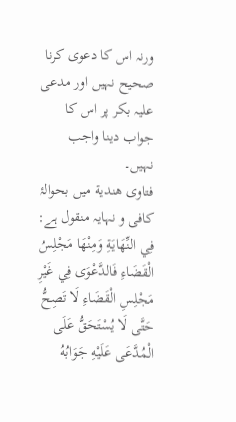ورنہ اس کا دعوی کرنا صحیح نہیں اور مدعی علیہ بکر پر اس کا جواب دینا واجب نہیں۔
فتاوى هندية میں بحوالۂ کافی و نہایہ منقول ہے:
فِي النِّهَايَةِ وَمِنْهَا مَجْلِسُ الْقَضَاءِ فَالدَّعْوَى فِي غَيْرِ مَجْلِسِ الْقَضَاءِ لَا تَصِحُّ حَتَّى لَا يُسْتَحَقُّ عَلَى الْمُدَّعَى عَلَيْهِ جَوَابُهُ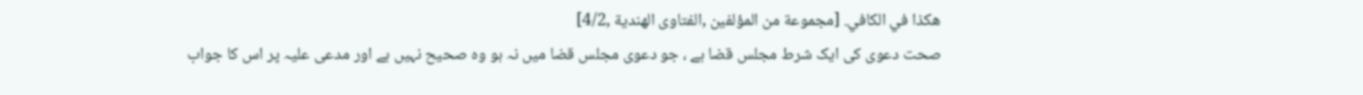هكذا في الكافي. [مجموعة من المؤلفين ,الفتاوى الهندية ,4/2]
صحت دعوی کی ایک شرط مجلس قضا ہے ، جو دعوی مجلس قضا میں نہ ہو وہ صحیح نہیں ہے اور مدعی علیہ پر اس کا جواب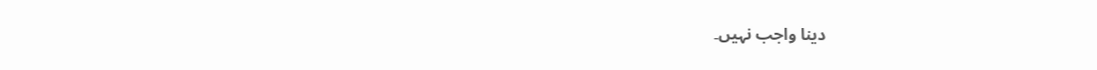دینا واجب نہیں۔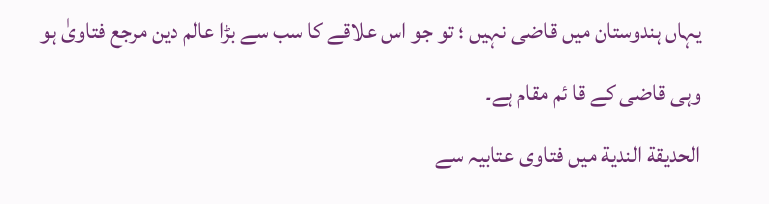یہاں ہندوستان میں قاضی نہیں ؛ تو جو اس علاقے کا سب سے بڑا عالم دین مرجع فتاویٰ ہو وہی قاضی کے قا ئم مقام ہے۔
الحديقة الندية میں فتاوی عتابیہ سے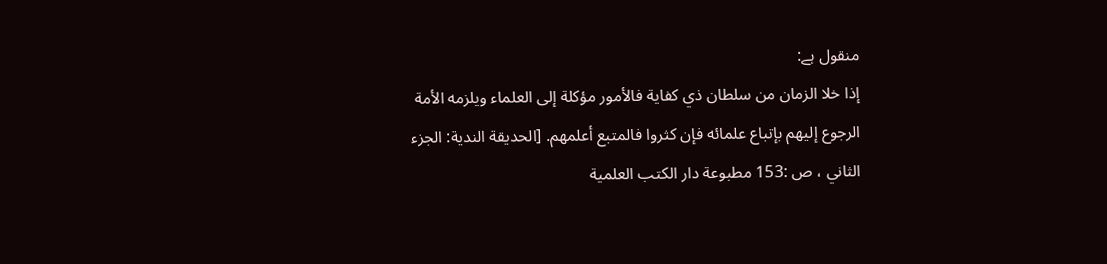منقول ہے:
إذا خلا الزمان من سلطان ذي كفاية فالأمور مؤكلة إلى العلماء ويلزمه الأمة الرجوع إليهم بإتباع علمائه فإن كثروا فالمتبع أعلمهم. [الحديقة الندية: الجزء الثاني ، ص :153 مطبوعة دار الكتب العلمية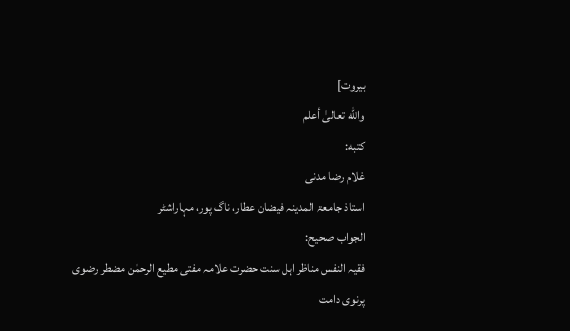بيروت]
والله تعالیٰ أعلم
كتبه:
غلام رضا مدنی
استاذ جامعۃ المدینہ فیضان عطار، ناگ پور، مہاراشٹر
الجواب صحیح:
فقیہ النفس مناظر اہل سنت حضرت علامہ مفتی مطیع الرحمٰن مضطر رضوی پرنوی دامت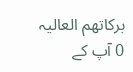برکاتھم العالیہ
0 آپ کے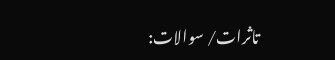تاثرات/ سوالات: